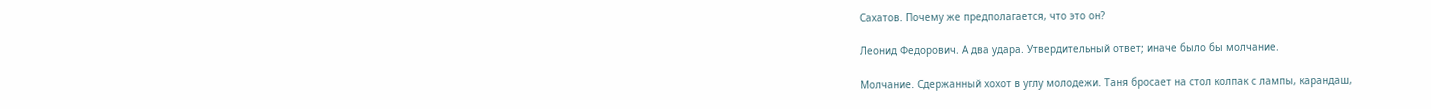Сахатов. Почему же предполагается, что это он?

Леонид Федорович. А два удара. Утвердительный ответ; иначе было бы молчание.

Молчание. Сдержанный хохот в углу молодежи. Таня бросает на стол колпак с лампы, карандаш,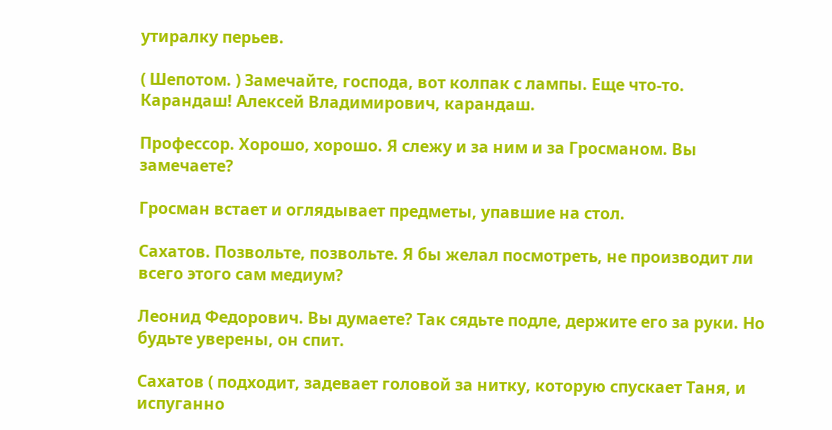утиралку перьев.

( Шепотом. ) Замечайте, господа, вот колпак с лампы. Еще что-то. Карандаш! Алексей Владимирович, карандаш.

Профессор. Хорошо, хорошо. Я слежу и за ним и за Гросманом. Вы замечаете?

Гросман встает и оглядывает предметы, упавшие на стол.

Сахатов. Позвольте, позвольте. Я бы желал посмотреть, не производит ли всего этого сам медиум?

Леонид Федорович. Вы думаете? Так сядьте подле, держите его за руки. Но будьте уверены, он спит.

Сахатов ( подходит, задевает головой за нитку, которую спускает Таня, и испуганно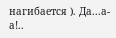нагибается ). Да...а-а!..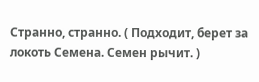Странно, странно. ( Подходит, берет за локоть Семена. Семен рычит. )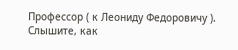Профессор ( к Леониду Федоровичу ). Слышите, как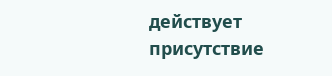действует присутствие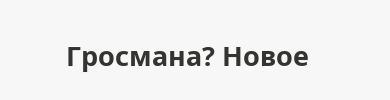Гросмана? Новое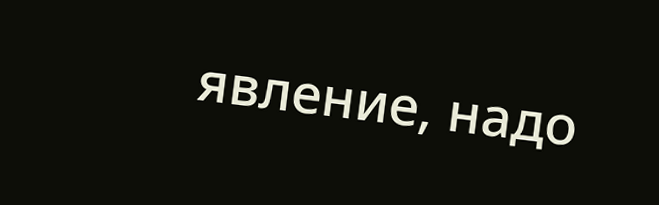явление, надо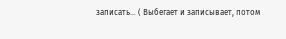записать... ( Выбегает и записывает, потом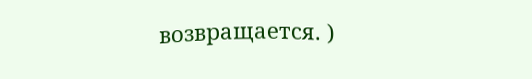возвращается. )